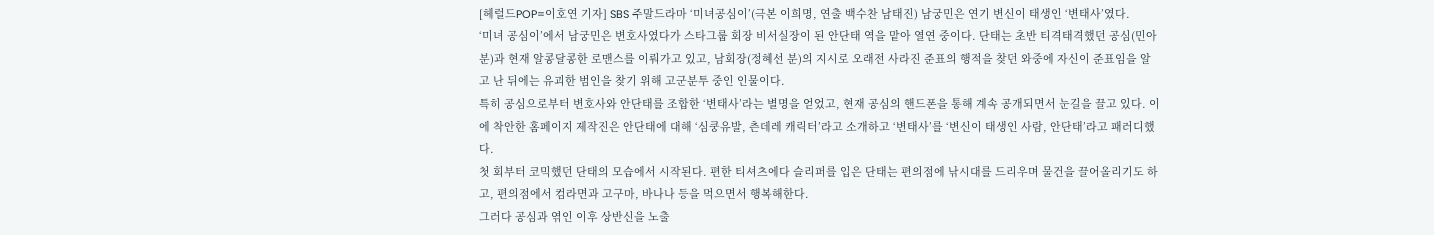[헤럴드POP=이호연 기자] SBS 주말드라마 ‘미녀공심이’(극본 이희명, 연출 백수찬 남태진) 남궁민은 연기 변신이 태생인 ‘변태사’였다.
‘미녀 공심이’에서 남궁민은 변호사였다가 스타그룹 회장 비서실장이 된 안단태 역을 맡아 열연 중이다. 단태는 초반 티격태격했던 공심(민아 분)과 현재 알콩달콩한 로맨스를 이뤄가고 있고, 남회장(정혜선 분)의 지시로 오래전 사라진 준표의 행적을 찾던 와중에 자신이 준표임을 알고 난 뒤에는 유괴한 범인을 찾기 위해 고군분투 중인 인물이다.
특히 공심으로부터 변호사와 안단태를 조합한 ‘변태사’라는 별명을 얻었고, 현재 공심의 핸드폰을 통해 계속 공개되면서 눈길을 끌고 있다. 이에 착안한 홈페이지 제작진은 안단태에 대해 ‘심쿵유발, 츤데레 캐릭터’라고 소개하고 ‘변태사’를 ‘변신이 태생인 사람, 안단태’라고 패러디했다.
첫 회부터 코믹했던 단태의 모습에서 시작된다. 편한 티셔츠에다 슬리퍼를 입은 단태는 편의점에 낚시대를 드리우며 물건을 끌어올리기도 하고, 편의점에서 컴라면과 고구마, 바나나 등을 먹으면서 행복해한다.
그러다 공심과 엮인 이후 상반신을 노출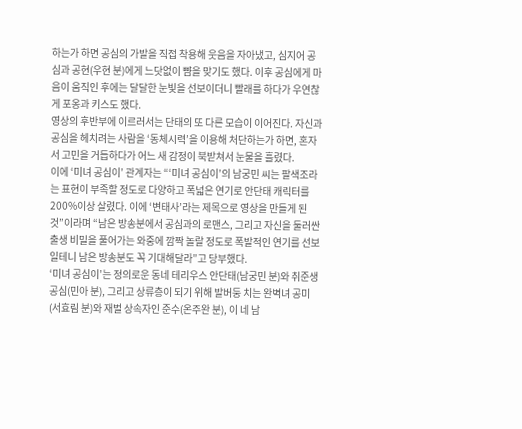하는가 하면 공심의 가발을 직접 착용해 웃음을 자아냈고, 심지어 공심과 공현(우현 분)에게 느닷없이 뺨을 맞기도 했다. 이후 공심에게 마음이 움직인 후에는 달달한 눈빛을 선보이더니 빨래를 하다가 우연찮게 포옹과 키스도 했다.
영상의 후반부에 이르러서는 단태의 또 다른 모습이 이어진다. 자신과 공심을 헤치려는 사람을 ‘동체시력’을 이용해 처단하는가 하면, 혼자서 고민을 거듭하다가 어느 새 감정이 북받쳐서 눈물을 흘렸다.
이에 ‘미녀 공심이’ 관계자는 “‘미녀 공심이’의 남궁민 씨는 팔색조라는 표현이 부족할 정도로 다양하고 폭넓은 연기로 안단태 캐릭터를 200%이상 살렸다. 이에 ‘변태사’라는 제목으로 영상을 만들게 된 것”이라며 “남은 방송분에서 공심과의 로맨스, 그리고 자신을 둘러싼 출생 비밀을 풀어가는 와중에 깜짝 놀랄 정도로 폭발적인 연기를 선보일테니 남은 방송분도 꼭 기대해달라”고 당부했다.
‘미녀 공심이’는 정의로운 동네 테리우스 안단태(남궁민 분)와 취준생 공심(민아 분), 그리고 상류층이 되기 위해 발버둥 치는 완벽녀 공미(서효림 분)와 재벌 상속자인 준수(온주완 분), 이 네 남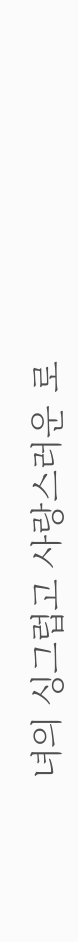녀의 싱그럽고 사랑스러운 로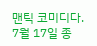맨틱 코미디다. 7월 17일 종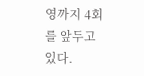영까지 4회를 앞두고 있다.